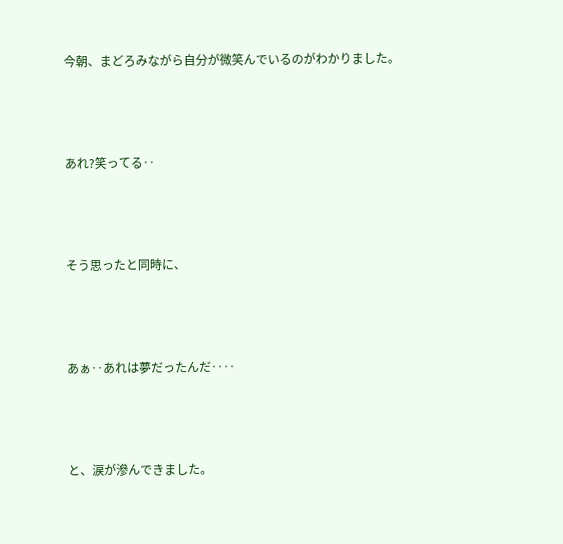今朝、まどろみながら自分が微笑んでいるのがわかりました。



あれ?笑ってる‥



そう思ったと同時に、



あぁ‥あれは夢だったんだ‥‥



と、涙が滲んできました。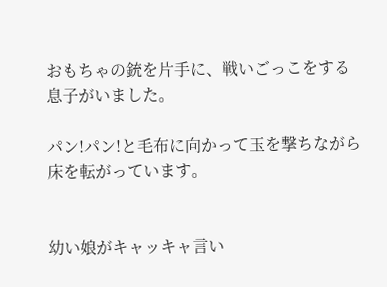おもちゃの銃を片手に、戦いごっこをする息子がいました。

パン!パン!と毛布に向かって玉を撃ちながら床を転がっています。


幼い娘がキャッキャ言い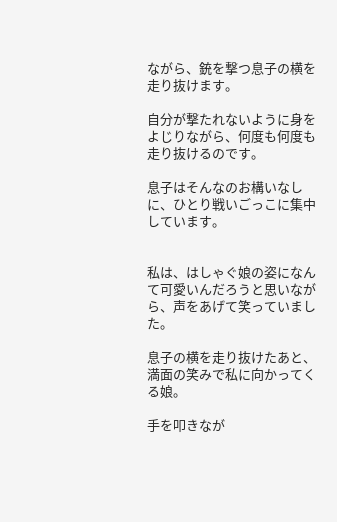ながら、銃を撃つ息子の横を走り抜けます。

自分が撃たれないように身をよじりながら、何度も何度も走り抜けるのです。

息子はそんなのお構いなしに、ひとり戦いごっこに集中しています。


私は、はしゃぐ娘の姿になんて可愛いんだろうと思いながら、声をあげて笑っていました。

息子の横を走り抜けたあと、満面の笑みで私に向かってくる娘。

手を叩きなが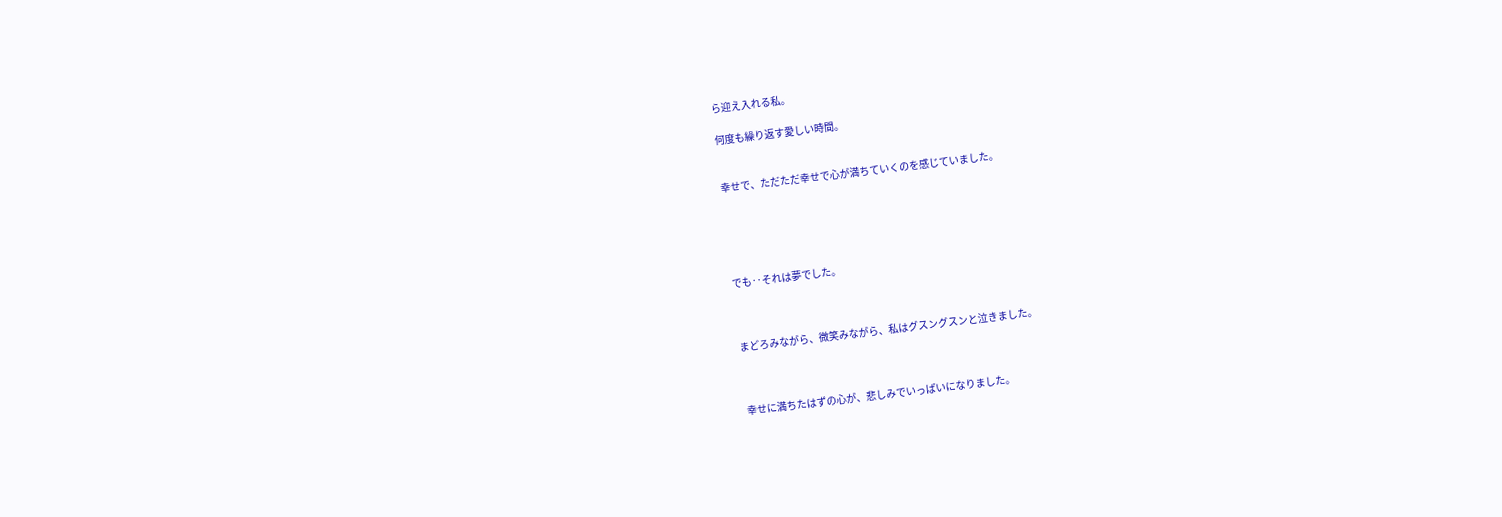ら迎え入れる私。

何度も繰り返す愛しい時間。


幸せで、ただただ幸せで心が満ちていくのを感じていました。





でも‥それは夢でした。



まどろみながら、微笑みながら、私はグスングスンと泣きました。



幸せに満ちたはずの心が、悲しみでいっぱいになりました。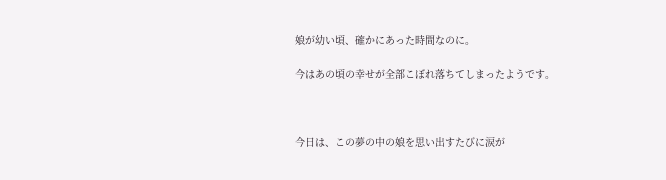娘が幼い頃、確かにあった時間なのに。

今はあの頃の幸せが全部こぼれ落ちてしまったようです。



今日は、この夢の中の娘を思い出すたびに涙が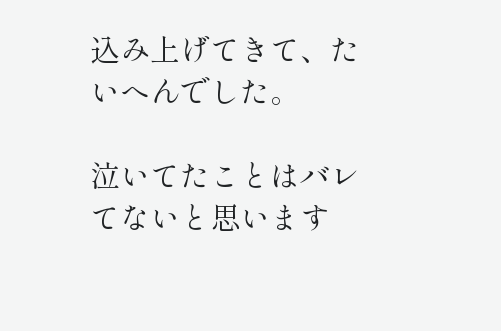込み上げてきて、たいへんでした。

泣いてたことはバレてないと思います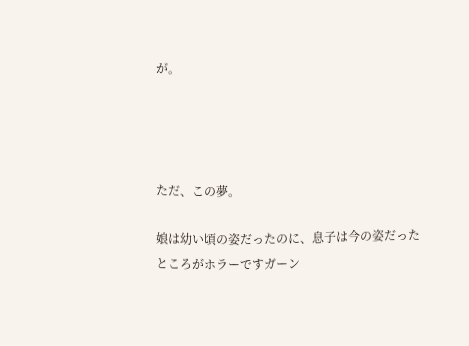が。




ただ、この夢。

娘は幼い頃の姿だったのに、息子は今の姿だったところがホラーですガーン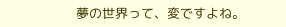夢の世界って、変ですよね。